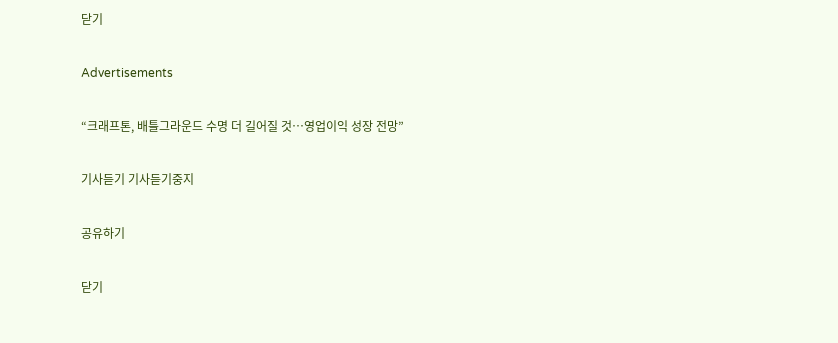닫기

Advertisements

“크래프톤, 배틀그라운드 수명 더 길어질 것…영업이익 성장 전망”

기사듣기 기사듣기중지

공유하기

닫기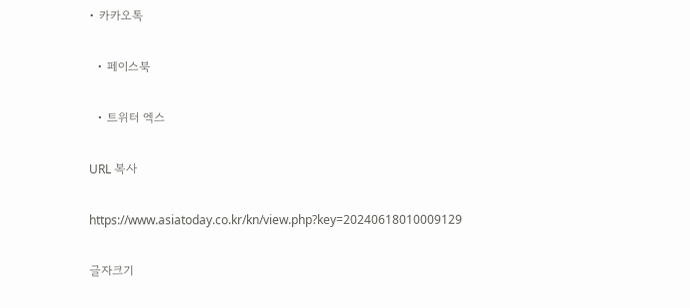• 카카오톡

  • 페이스북

  • 트위터 엑스

URL 복사

https://www.asiatoday.co.kr/kn/view.php?key=20240618010009129

글자크기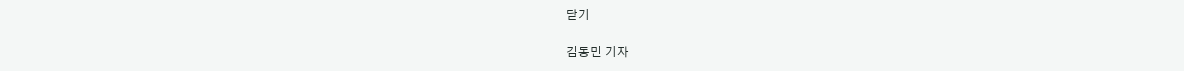닫기

김동민 기자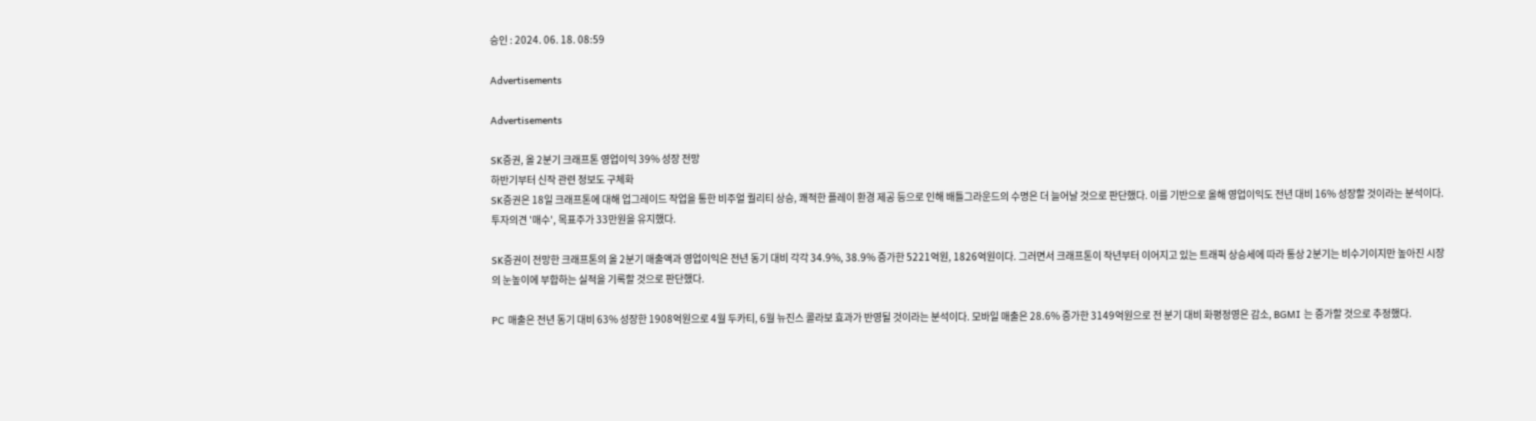승인 : 2024. 06. 18. 08:59

Advertisements

Advertisements

SK증권, 올 2분기 크래프톤 영업이익 39% 성장 전망
하반기부터 신작 관련 정보도 구체화
SK증권은 18일 크래프톤에 대해 업그레이드 작업을 통한 비주얼 퀄리티 상승, 쾌적한 플레이 환경 제공 등으로 인해 배틀그라운드의 수명은 더 늘어날 것으로 판단했다. 이를 기반으로 올해 영업이익도 전년 대비 16% 성장할 것이라는 분석이다. 투자의견 '매수', 목표주가 33만원을 유지했다.

SK증권이 전망한 크래프톤의 올 2분기 매출액과 영업이익은 전년 동기 대비 각각 34.9%, 38.9% 증가한 5221억원, 1826억원이다. 그러면서 크래프톤이 작년부터 이어지고 있는 트래픽 상승세에 따라 통상 2분기는 비수기이지만 높아진 시장의 눈높이에 부합하는 실적을 기록할 것으로 판단했다.

PC 매출은 전년 동기 대비 63% 성장한 1908억원으로 4월 두카티, 6월 뉴진스 콜라보 효과가 반영될 것이라는 분석이다. 모바일 매출은 28.6% 증가한 3149억원으로 전 분기 대비 화평정영은 감소, BGMI 는 증가할 것으로 추정했다.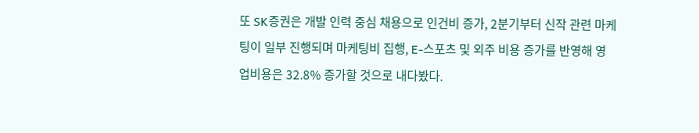또 SK증권은 개발 인력 중심 채용으로 인건비 증가, 2분기부터 신작 관련 마케팅이 일부 진행되며 마케팅비 집행, E-스포츠 및 외주 비용 증가를 반영해 영업비용은 32.8% 증가할 것으로 내다봤다.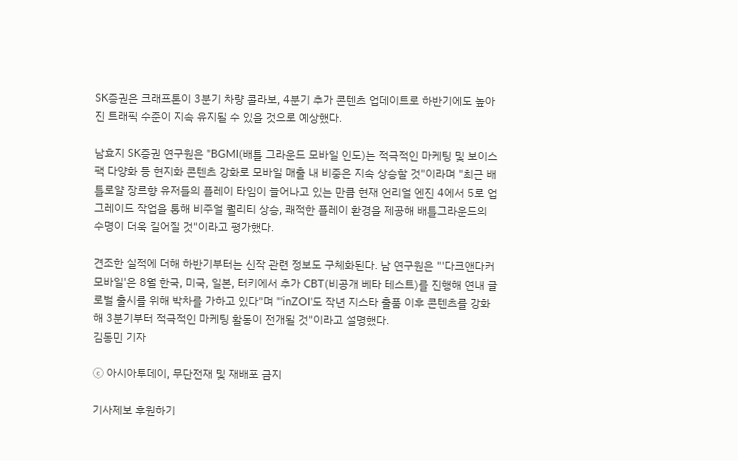SK증권은 크래프톤이 3분기 차량 콜라보, 4분기 추가 콘텐츠 업데이트로 하반기에도 높아진 트래픽 수준이 지속 유지될 수 있을 것으로 예상했다.

남효지 SK증권 연구원은 "BGMI(배틀 그라운드 모바일 인도)는 적극적인 마케팅 및 보이스팩 다양화 등 현지화 콘텐츠 강화로 모바일 매출 내 비중은 지속 상승할 것"이라며 "최근 배틀로얄 장르향 유저들의 플레이 타임이 늘어나고 있는 만큼 현재 언리얼 엔진 4에서 5로 업그레이드 작업을 통해 비주얼 퀄리티 상승, 쾌적한 플레이 환경을 제공해 배틀그라운드의 수명이 더욱 길어질 것"이라고 평가했다.

견조한 실적에 더해 하반기부터는 신작 관련 정보도 구체화된다. 남 연구원은 "'다크앤다커 모바일'은 8월 한국, 미국, 일본, 터키에서 추가 CBT(비공개 베타 테스트)를 진행해 연내 글로벌 출시를 위해 박차를 가하고 있다"며 "'inZOI'도 작년 지스타 출품 이후 콘텐츠를 강화해 3분기부터 적극적인 마케팅 활동이 전개될 것"이라고 설명했다.
김동민 기자

ⓒ 아시아투데이, 무단전재 및 재배포 금지

기사제보 후원하기